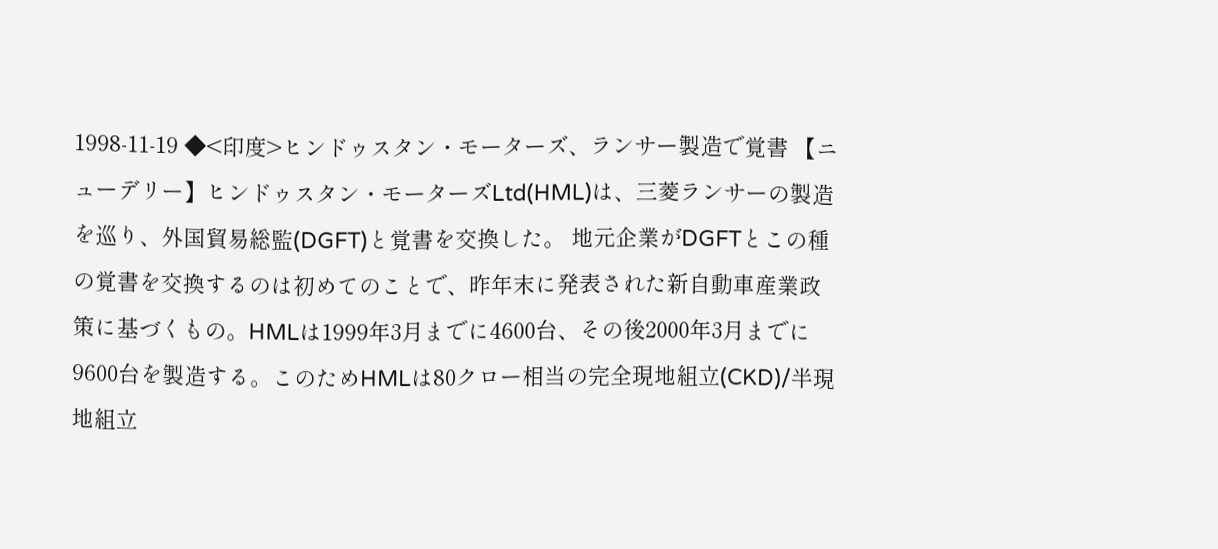1998-11-19 ◆<印度>ヒンドゥスタン・モーターズ、ランサー製造で覚書 【ニューデリー】ヒンドゥスタン・モーターズLtd(HML)は、三菱ランサーの製造を巡り、外国貿易総監(DGFT)と覚書を交換した。 地元企業がDGFTとこの種の覚書を交換するのは初めてのことで、昨年末に発表された新自動車産業政策に基づくもの。HMLは1999年3月までに4600台、その後2000年3月までに9600台を製造する。このためHMLは80クロー相当の完全現地組立(CKD)/半現地組立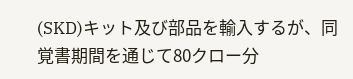(SKD)キット及び部品を輸入するが、同覚書期間を通じて80クロー分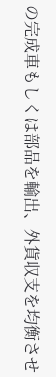の完成車もしくは部品を輸出、外貨収支を均衡させ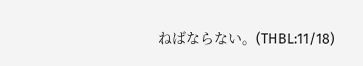ねばならない。(THBL:11/18)